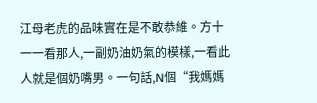江母老虎的品味實在是不敢恭維。方十一一看那人,一副奶油奶氣的模樣,一看此人就是個奶嘴男。一句話,N個“我媽媽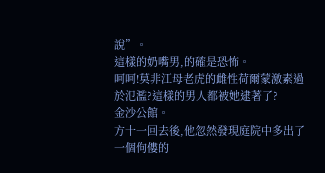說”。
這樣的奶嘴男,的確是恐怖。
呵呵!莫非江母老虎的雌性荷爾蒙激素過於氾濫?這樣的男人都被她逮著了?
金沙公館。
方十一回去後,他忽然發現庭院中多出了一個佝僂的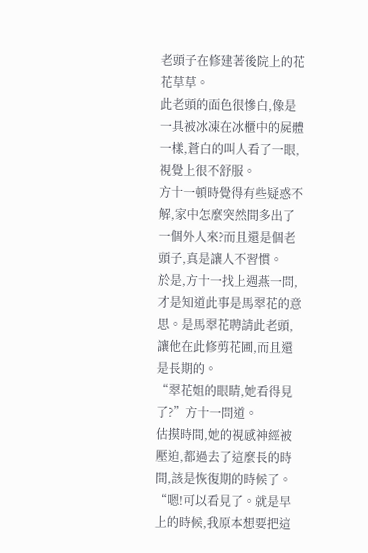老頭子在修建著後院上的花花草草。
此老頭的面色很慘白,像是一具被冰凍在冰櫃中的屍體一樣,蒼白的叫人看了一眼,視覺上很不舒服。
方十一頓時覺得有些疑惑不解,家中怎麼突然間多出了一個外人來?而且還是個老頭子,真是讓人不習慣。
於是,方十一找上週燕一問,才是知道此事是馬翠花的意思。是馬翠花聘請此老頭,讓他在此修剪花圃,而且還是長期的。
“翠花姐的眼睛,她看得見了?”方十一問道。
估摸時間,她的視感神經被壓迫,都過去了這麼長的時間,該是恢復期的時候了。
“嗯!可以看見了。就是早上的時候,我原本想要把這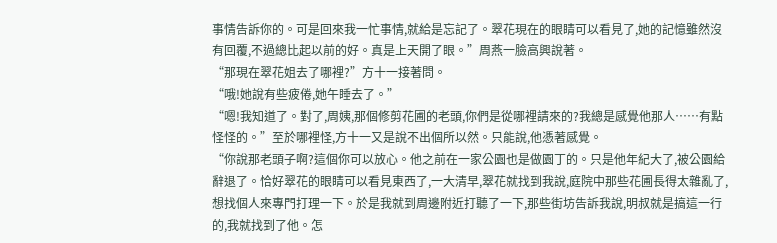事情告訴你的。可是回來我一忙事情,就給是忘記了。翠花現在的眼睛可以看見了,她的記憶雖然沒有回覆,不過總比起以前的好。真是上天開了眼。”周燕一臉高興說著。
“那現在翠花姐去了哪裡?”方十一接著問。
“哦!她說有些疲倦,她午睡去了。”
“嗯!我知道了。對了,周姨,那個修剪花圃的老頭,你們是從哪裡請來的?我總是感覺他那人……有點怪怪的。”至於哪裡怪,方十一又是說不出個所以然。只能說,他憑著感覺。
“你說那老頭子啊?這個你可以放心。他之前在一家公園也是做園丁的。只是他年紀大了,被公園給辭退了。恰好翠花的眼睛可以看見東西了,一大清早,翠花就找到我說,庭院中那些花圃長得太雜亂了,想找個人來專門打理一下。於是我就到周邊附近打聽了一下,那些街坊告訴我說,明叔就是搞這一行的,我就找到了他。怎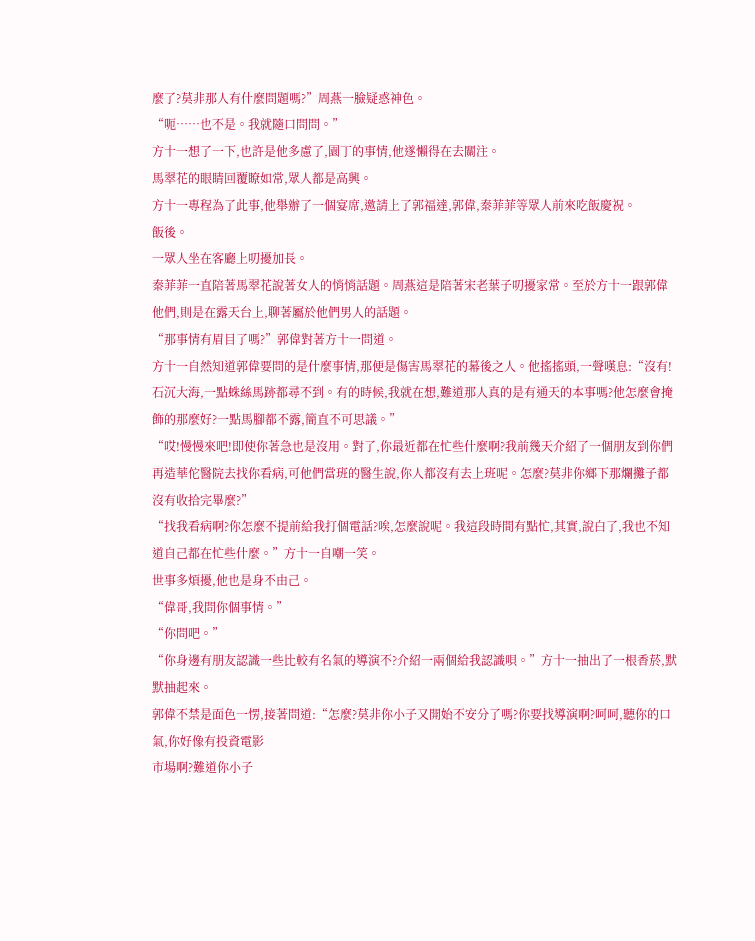麼了?莫非那人有什麼問題嗎?”周燕一臉疑惑神色。
“呃……也不是。我就隨口問問。”
方十一想了一下,也許是他多慮了,園丁的事情,他遂懶得在去關注。
馬翠花的眼睛回覆瞭如常,眾人都是高興。
方十一專程為了此事,他舉辦了一個宴席,邀請上了郭福達,郭偉,秦菲菲等眾人前來吃飯慶祝。
飯後。
一眾人坐在客廳上叨擾加長。
秦菲菲一直陪著馬翠花說著女人的悄悄話題。周燕這是陪著宋老葉子叨擾家常。至於方十一跟郭偉他們,則是在露天台上,聊著屬於他們男人的話題。
“那事情有眉目了嗎?”郭偉對著方十一問道。
方十一自然知道郭偉要問的是什麼事情,那便是傷害馬翠花的幕後之人。他搖搖頭,一聲嘆息:“沒有!石沉大海,一點蛛絲馬跡都尋不到。有的時候,我就在想,難道那人真的是有通天的本事嗎?他怎麼會掩飾的那麼好?一點馬腳都不露,簡直不可思議。”
“哎!慢慢來吧!即使你著急也是沒用。對了,你最近都在忙些什麼啊?我前幾天介紹了一個朋友到你們再造華佗醫院去找你看病,可他們當班的醫生說,你人都沒有去上班呢。怎麼?莫非你鄉下那爛攤子都沒有收拾完畢麼?”
“找我看病啊?你怎麼不提前給我打個電話?唉,怎麼說呢。我這段時間有點忙,其實,說白了,我也不知道自己都在忙些什麼。”方十一自嘲一笑。
世事多煩擾,他也是身不由己。
“偉哥,我問你個事情。”
“你問吧。”
“你身邊有朋友認識一些比較有名氣的導演不?介紹一兩個給我認識唄。”方十一抽出了一根香菸,默默抽起來。
郭偉不禁是面色一愣,接著問道:“怎麼?莫非你小子又開始不安分了嗎?你要找導演啊?呵呵,聽你的口氣,你好像有投資電影
市場啊?難道你小子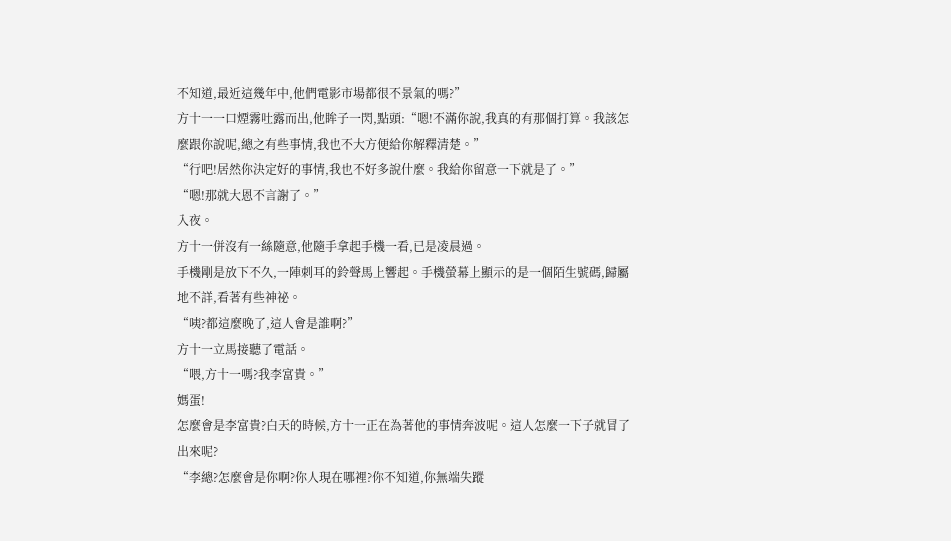不知道,最近這幾年中,他們電影市場都很不景氣的嗎?”
方十一一口煙霧吐露而出,他眸子一閃,點頭:“嗯!不滿你說,我真的有那個打算。我該怎麼跟你說呢,總之有些事情,我也不大方便給你解釋清楚。”
“行吧!居然你決定好的事情,我也不好多說什麼。我給你留意一下就是了。”
“嗯!那就大恩不言謝了。”
入夜。
方十一併沒有一絲隨意,他隨手拿起手機一看,已是凌晨過。
手機剛是放下不久,一陣刺耳的鈴聲馬上響起。手機螢幕上顯示的是一個陌生號碼,歸屬地不詳,看著有些神祕。
“咦?都這麼晚了,這人會是誰啊?”
方十一立馬接聽了電話。
“喂,方十一嗎?我李富貴。”
媽蛋!
怎麼會是李富貴?白天的時候,方十一正在為著他的事情奔波呢。這人怎麼一下子就冒了出來呢?
“李總?怎麼會是你啊?你人現在哪裡?你不知道,你無端失蹤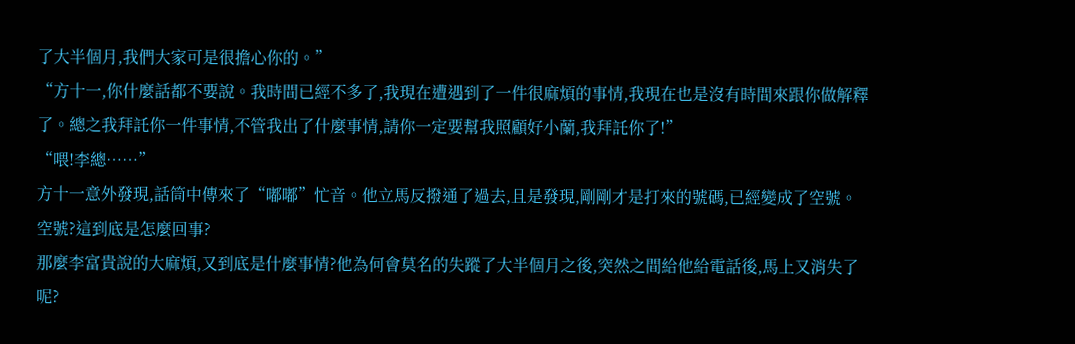了大半個月,我們大家可是很擔心你的。”
“方十一,你什麼話都不要說。我時間已經不多了,我現在遭遇到了一件很麻煩的事情,我現在也是沒有時間來跟你做解釋了。總之我拜託你一件事情,不管我出了什麼事情,請你一定要幫我照顧好小蘭,我拜託你了!”
“喂!李總……”
方十一意外發現,話筒中傳來了“嘟嘟”忙音。他立馬反撥通了過去,且是發現,剛剛才是打來的號碼,已經變成了空號。
空號?這到底是怎麼回事?
那麼李富貴說的大麻煩,又到底是什麼事情?他為何會莫名的失蹤了大半個月之後,突然之間給他給電話後,馬上又消失了呢?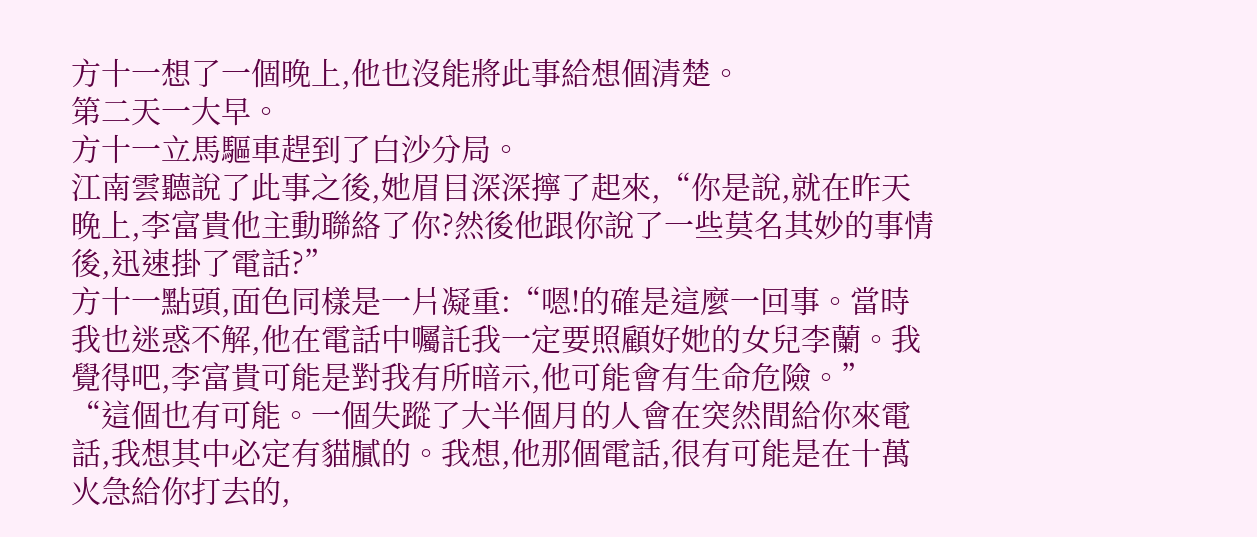方十一想了一個晚上,他也沒能將此事給想個清楚。
第二天一大早。
方十一立馬驅車趕到了白沙分局。
江南雲聽說了此事之後,她眉目深深擰了起來,“你是說,就在昨天晚上,李富貴他主動聯絡了你?然後他跟你說了一些莫名其妙的事情後,迅速掛了電話?”
方十一點頭,面色同樣是一片凝重:“嗯!的確是這麼一回事。當時我也迷惑不解,他在電話中囑託我一定要照顧好她的女兒李蘭。我覺得吧,李富貴可能是對我有所暗示,他可能會有生命危險。”
“這個也有可能。一個失蹤了大半個月的人會在突然間給你來電話,我想其中必定有貓膩的。我想,他那個電話,很有可能是在十萬火急給你打去的,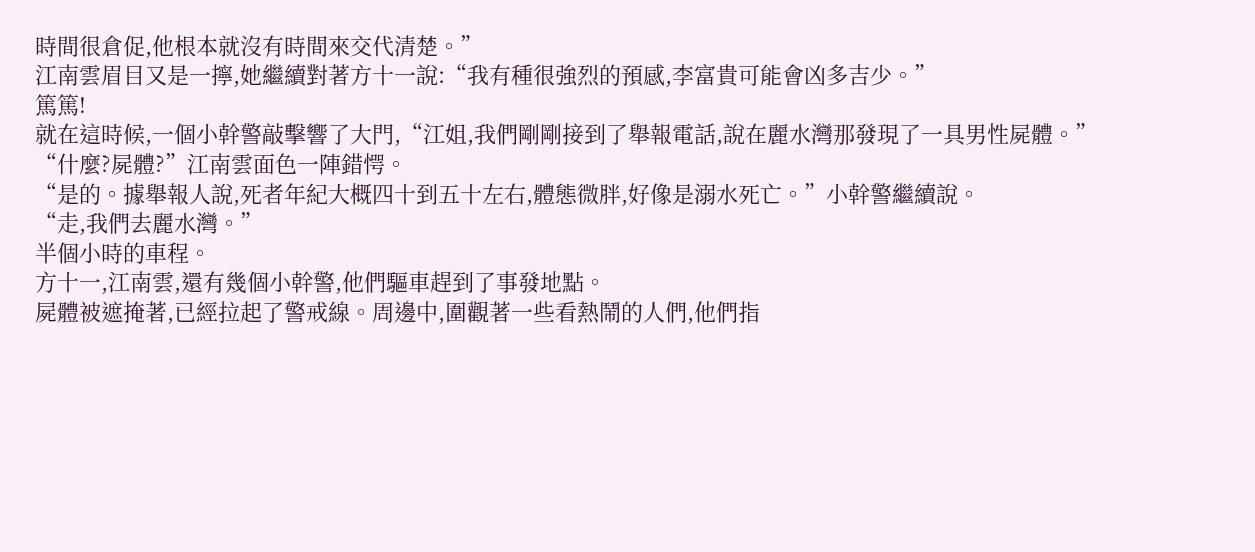時間很倉促,他根本就沒有時間來交代清楚。”
江南雲眉目又是一擰,她繼續對著方十一說:“我有種很強烈的預感,李富貴可能會凶多吉少。”
篤篤!
就在這時候,一個小幹警敲擊響了大門,“江姐,我們剛剛接到了舉報電話,說在麗水灣那發現了一具男性屍體。”
“什麼?屍體?”江南雲面色一陣錯愕。
“是的。據舉報人說,死者年紀大概四十到五十左右,體態微胖,好像是溺水死亡。”小幹警繼續說。
“走,我們去麗水灣。”
半個小時的車程。
方十一,江南雲,還有幾個小幹警,他們驅車趕到了事發地點。
屍體被遮掩著,已經拉起了警戒線。周邊中,圍觀著一些看熱鬧的人們,他們指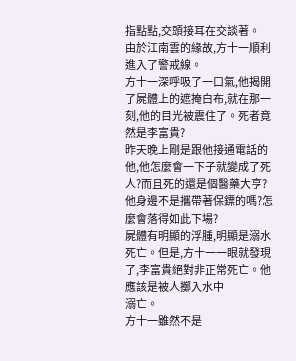指點點,交頭接耳在交談著。
由於江南雲的緣故,方十一順利進入了警戒線。
方十一深呼吸了一口氣,他揭開了屍體上的遮掩白布,就在那一刻,他的目光被震住了。死者竟然是李富貴?
昨天晚上剛是跟他接通電話的他,他怎麼會一下子就變成了死人?而且死的還是個醫藥大亨?
他身邊不是攜帶著保鏢的嗎?怎麼會落得如此下場?
屍體有明顯的浮腫,明顯是溺水死亡。但是,方十一一眼就發現了,李富貴絕對非正常死亡。他應該是被人擲入水中
溺亡。
方十一雖然不是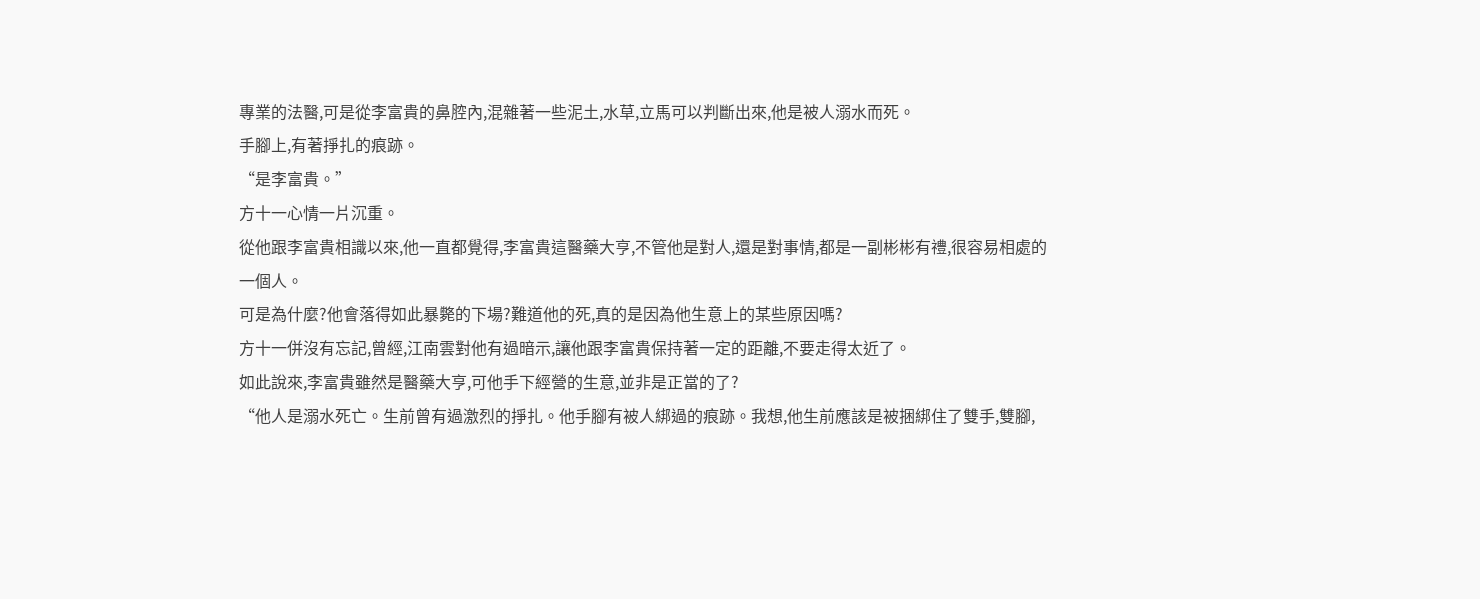專業的法醫,可是從李富貴的鼻腔內,混雜著一些泥土,水草,立馬可以判斷出來,他是被人溺水而死。
手腳上,有著掙扎的痕跡。
“是李富貴。”
方十一心情一片沉重。
從他跟李富貴相識以來,他一直都覺得,李富貴這醫藥大亨,不管他是對人,還是對事情,都是一副彬彬有禮,很容易相處的一個人。
可是為什麼?他會落得如此暴斃的下場?難道他的死,真的是因為他生意上的某些原因嗎?
方十一併沒有忘記,曾經,江南雲對他有過暗示,讓他跟李富貴保持著一定的距離,不要走得太近了。
如此說來,李富貴雖然是醫藥大亨,可他手下經營的生意,並非是正當的了?
“他人是溺水死亡。生前曾有過激烈的掙扎。他手腳有被人綁過的痕跡。我想,他生前應該是被捆綁住了雙手,雙腳,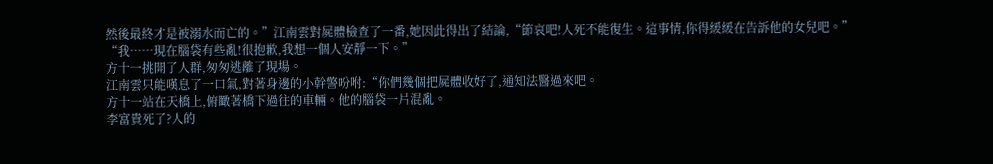然後最終才是被溺水而亡的。”江南雲對屍體檢查了一番,她因此得出了結論,“節哀吧!人死不能復生。這事情,你得緩緩在告訴他的女兒吧。”
“我……現在腦袋有些亂!很抱歉,我想一個人安靜一下。”
方十一挑開了人群,匆匆逃離了現場。
江南雲只能嘆息了一口氣,對著身邊的小幹警吩咐:“你們幾個把屍體收好了,通知法醫過來吧。
方十一站在天橋上,俯瞰著橋下過往的車輛。他的腦袋一片混亂。
李富貴死了?人的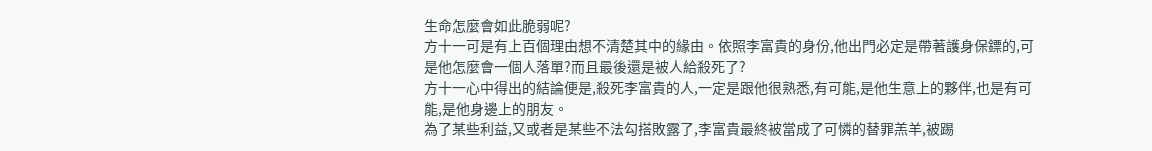生命怎麼會如此脆弱呢?
方十一可是有上百個理由想不清楚其中的緣由。依照李富貴的身份,他出門必定是帶著護身保鏢的,可是他怎麼會一個人落單?而且最後還是被人給殺死了?
方十一心中得出的結論便是,殺死李富貴的人,一定是跟他很熟悉,有可能,是他生意上的夥伴,也是有可能,是他身邊上的朋友。
為了某些利益,又或者是某些不法勾搭敗露了,李富貴最終被當成了可憐的替罪羔羊,被踢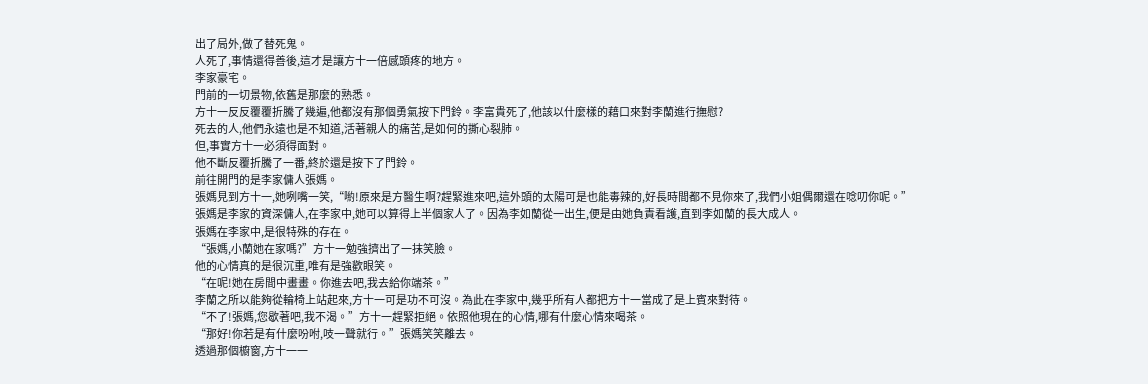出了局外,做了替死鬼。
人死了,事情還得善後,這才是讓方十一倍感頭疼的地方。
李家豪宅。
門前的一切景物,依舊是那麼的熟悉。
方十一反反覆覆折騰了幾遍,他都沒有那個勇氣按下門鈴。李富貴死了,他該以什麼樣的藉口來對李蘭進行撫慰?
死去的人,他們永遠也是不知道,活著親人的痛苦,是如何的撕心裂肺。
但,事實方十一必須得面對。
他不斷反覆折騰了一番,終於還是按下了門鈴。
前往開門的是李家傭人張媽。
張媽見到方十一,她咧嘴一笑,“喲!原來是方醫生啊?趕緊進來吧,這外頭的太陽可是也能毒辣的,好長時間都不見你來了,我們小姐偶爾還在唸叨你呢。”
張媽是李家的資深傭人,在李家中,她可以算得上半個家人了。因為李如蘭從一出生,便是由她負責看護,直到李如蘭的長大成人。
張媽在李家中,是很特殊的存在。
“張媽,小蘭她在家嗎?”方十一勉強擠出了一抹笑臉。
他的心情真的是很沉重,唯有是強歡眼笑。
“在呢!她在房間中畫畫。你進去吧,我去給你端茶。”
李蘭之所以能夠從輪椅上站起來,方十一可是功不可沒。為此在李家中,幾乎所有人都把方十一當成了是上賓來對待。
“不了!張媽,您歇著吧,我不渴。”方十一趕緊拒絕。依照他現在的心情,哪有什麼心情來喝茶。
“那好!你若是有什麼吩咐,吱一聲就行。”張媽笑笑離去。
透過那個櫥窗,方十一一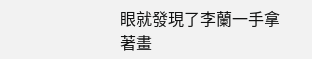眼就發現了李蘭一手拿著畫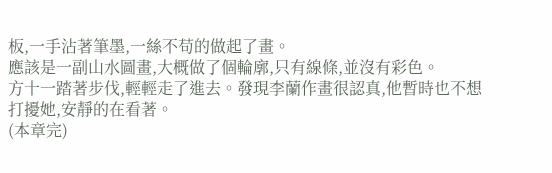板,一手沾著筆墨,一絲不苟的做起了畫。
應該是一副山水圖畫,大概做了個輪廓,只有線條,並沒有彩色。
方十一踏著步伐,輕輕走了進去。發現李蘭作畫很認真,他暫時也不想打擾她,安靜的在看著。
(本章完)